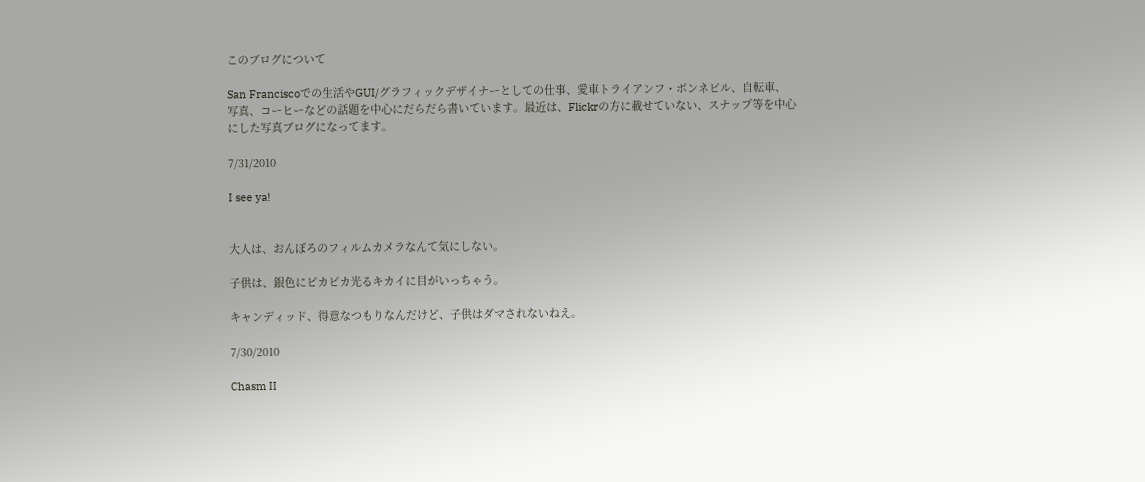このブログについて

San Franciscoでの生活やGUI/グラフィックデザイナーとしての仕事、愛車トライアンフ・ボンネビル、自転車、写真、コーヒーなどの話題を中心にだらだら書いています。最近は、Flickrの方に載せていない、スナップ等を中心にした写真ブログになってます。

7/31/2010

I see ya!


大人は、おんぼろのフィルムカメラなんて気にしない。

子供は、銀色にピカピカ光るキカイに目がいっちゃう。

キャンディッド、得意なつもりなんだけど、子供はダマされないねえ。

7/30/2010

Chasm II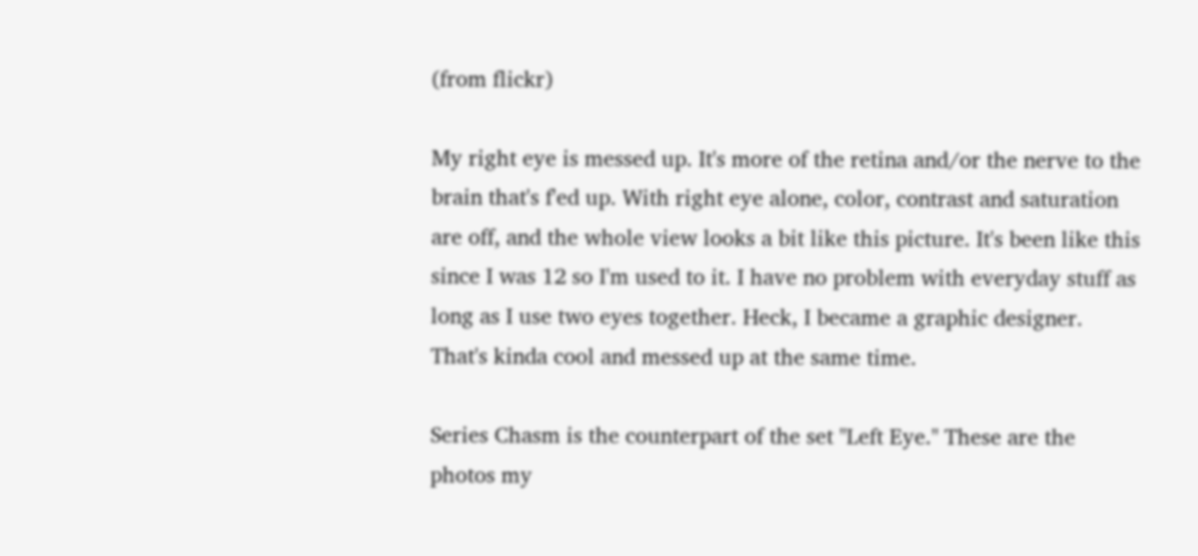(from flickr)

My right eye is messed up. It's more of the retina and/or the nerve to the brain that's f'ed up. With right eye alone, color, contrast and saturation are off, and the whole view looks a bit like this picture. It's been like this since I was 12 so I'm used to it. I have no problem with everyday stuff as long as I use two eyes together. Heck, I became a graphic designer. That's kinda cool and messed up at the same time.

Series Chasm is the counterpart of the set "Left Eye." These are the photos my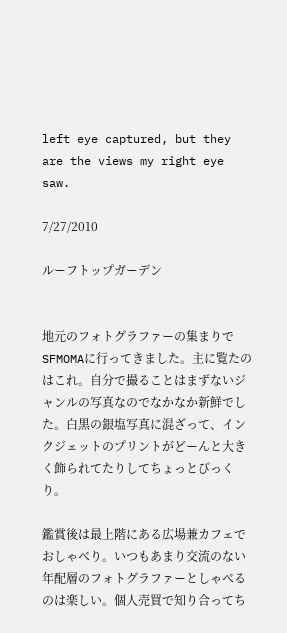left eye captured, but they are the views my right eye saw.

7/27/2010

ルーフトップガーデン


地元のフォトグラファーの集まりでSFMOMAに行ってきました。主に覧たのはこれ。自分で撮ることはまずないジャンルの写真なのでなかなか新鮮でした。白黒の銀塩写真に混ざって、インクジェットのプリントがどーんと大きく飾られてたりしてちょっとびっくり。

鑑賞後は最上階にある広場兼カフェでおしゃべり。いつもあまり交流のない年配層のフォトグラファーとしゃべるのは楽しい。個人売買で知り合ってち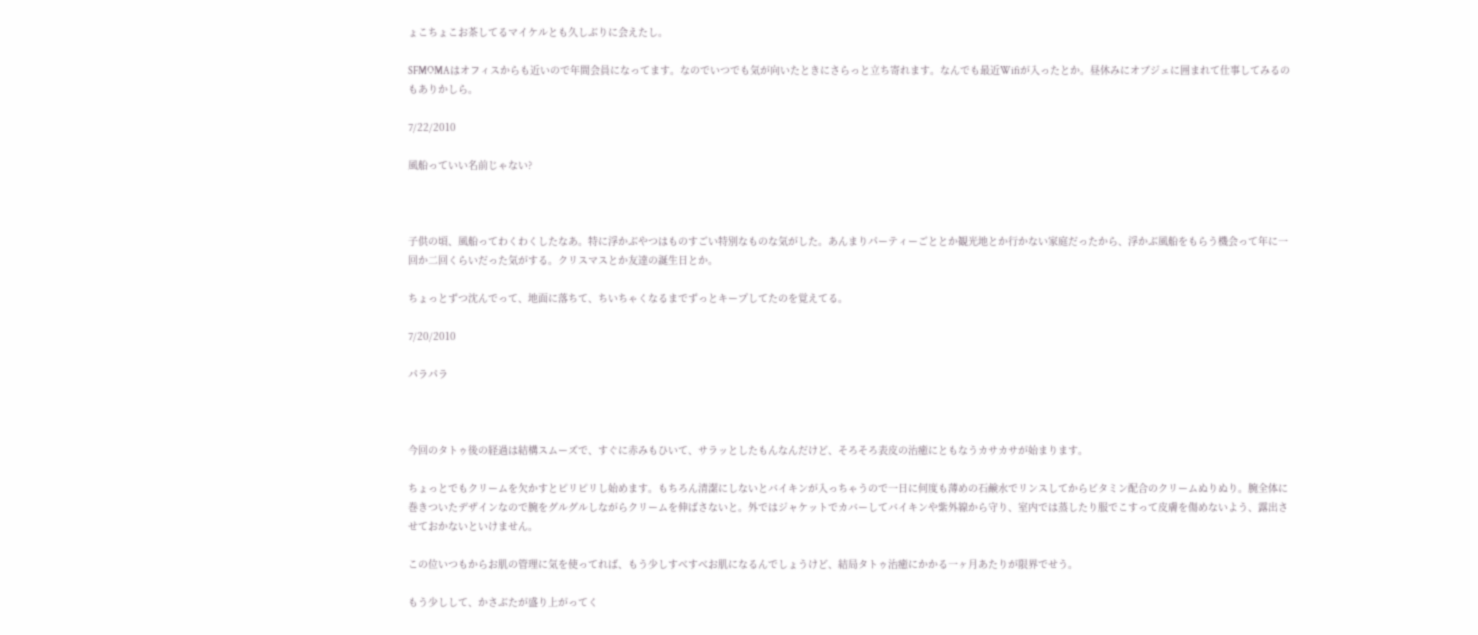ょこちょこお茶してるマイケルとも久しぶりに会えたし。

SFMOMAはオフィスからも近いので年間会員になってます。なのでいつでも気が向いたときにさらっと立ち寄れます。なんでも最近Wifiが入ったとか。昼休みにオブジェに囲まれて仕事してみるのもありかしら。

7/22/2010

風船っていい名前じゃない?



子供の頃、風船ってわくわくしたなあ。特に浮かぶやつはものすごい特別なものな気がした。あんまりパーティーごととか観光地とか行かない家庭だったから、浮かぶ風船をもらう機会って年に一回か二回くらいだった気がする。クリスマスとか友達の誕生日とか。

ちょっとずつ沈んでって、地面に落ちて、ちいちゃくなるまでずっとキープしてたのを覚えてる。

7/20/2010

パラパラ



今回のタトゥ後の経過は結構スムーズで、すぐに赤みもひいて、サラッとしたもんなんだけど、そろそろ表皮の治癒にともなうカサカサが始まります。

ちょっとでもクリームを欠かすとピリピリし始めます。もちろん清潔にしないとバイキンが入っちゃうので一日に何度も薄めの石鹸水でリンスしてからビタミン配合のクリームぬりぬり。腕全体に巻きついたデザインなので腕をグルグルしながらクリームを伸ばさないと。外ではジャケットでカバーしてバイキンや紫外線から守り、室内では蒸したり服でこすって皮膚を傷めないよう、露出させておかないといけません。

この位いつもからお肌の管理に気を使ってれば、もう少しすべすべお肌になるんでしょうけど、結局タトゥ治癒にかかる一ヶ月あたりが限界でせう。

もう少しして、かさぶたが盛り上がってく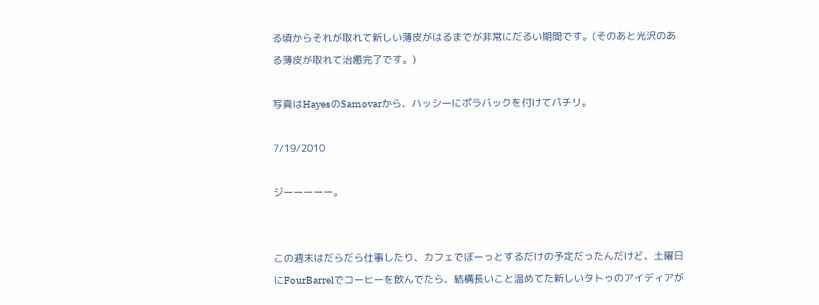る頃からそれが取れて新しい薄皮がはるまでが非常にだるい期間です。(そのあと光沢のある薄皮が取れて治癒完了です。)

写真はHayesのSamovarから、ハッシーにポラバックを付けてパチリ。

7/19/2010

ジーーーーー。


この週末はだらだら仕事したり、カフェでぼーっとするだけの予定だったんだけど、土曜日にFourBarrelでコーヒーを飲んでたら、結構長いこと温めてた新しいタトゥのアイディアが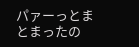パァーっとまとまったの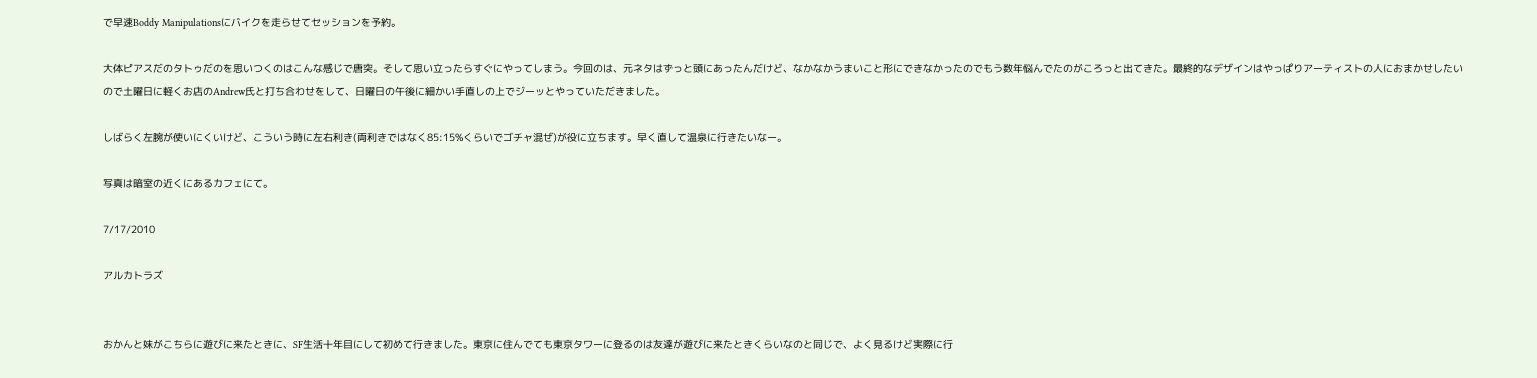で早速Boddy Manipulationsにバイクを走らせてセッションを予約。

大体ピアスだのタトゥだのを思いつくのはこんな感じで唐突。そして思い立ったらすぐにやってしまう。今回のは、元ネタはずっと頭にあったんだけど、なかなかうまいこと形にできなかったのでもう数年悩んでたのがころっと出てきた。最終的なデザインはやっぱりアーティストの人におまかせしたいので土曜日に軽くお店のAndrew氏と打ち合わせをして、日曜日の午後に細かい手直しの上でジーッとやっていただきました。

しばらく左腕が使いにくいけど、こういう時に左右利き(両利きではなく85:15%くらいでゴチャ混ぜ)が役に立ちます。早く直して温泉に行きたいなー。

写真は暗室の近くにあるカフェにて。

7/17/2010

アルカトラズ


おかんと妹がこちらに遊びに来たときに、SF生活十年目にして初めて行きました。東京に住んでても東京タワーに登るのは友達が遊びに来たときくらいなのと同じで、よく見るけど実際に行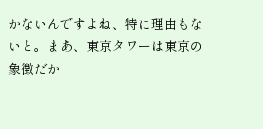かないんですよね、特に理由もないと。まあ、東京タワーは東京の象徴だか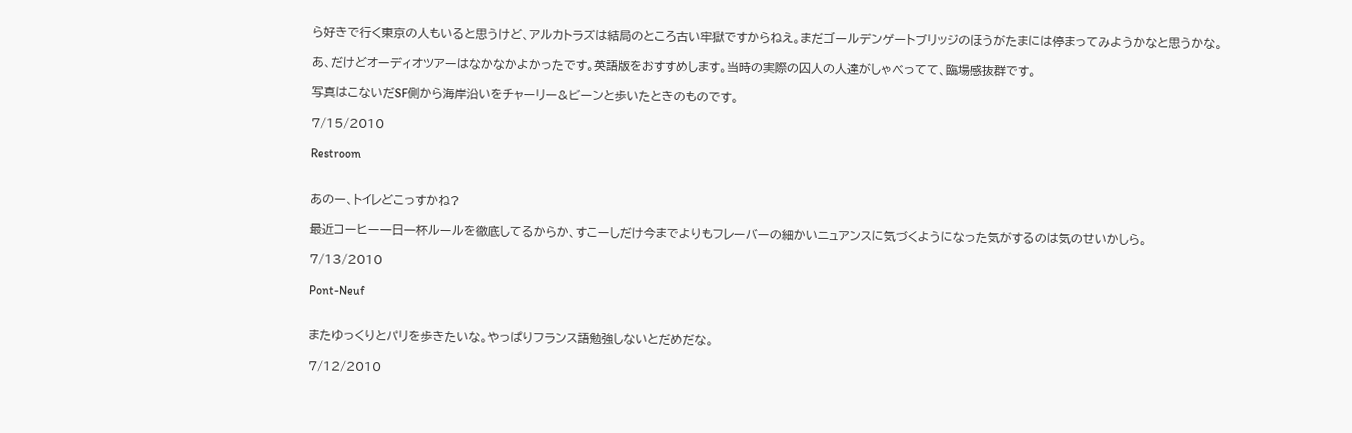ら好きで行く東京の人もいると思うけど、アルカトラズは結局のところ古い牢獄ですからねえ。まだゴールデンゲートブリッジのほうがたまには停まってみようかなと思うかな。

あ、だけどオーディオツアーはなかなかよかったです。英語版をおすすめします。当時の実際の囚人の人達がしゃべってて、臨場感抜群です。

写真はこないだSF側から海岸沿いをチャーリー&ビーンと歩いたときのものです。

7/15/2010

Restroom


あのー、トイレどこっすかね?

最近コーヒー一日一杯ルールを徹底してるからか、すこーしだけ今までよりもフレーバーの細かいニュアンスに気づくようになった気がするのは気のせいかしら。

7/13/2010

Pont-Neuf


またゆっくりとパリを歩きたいな。やっぱりフランス語勉強しないとだめだな。

7/12/2010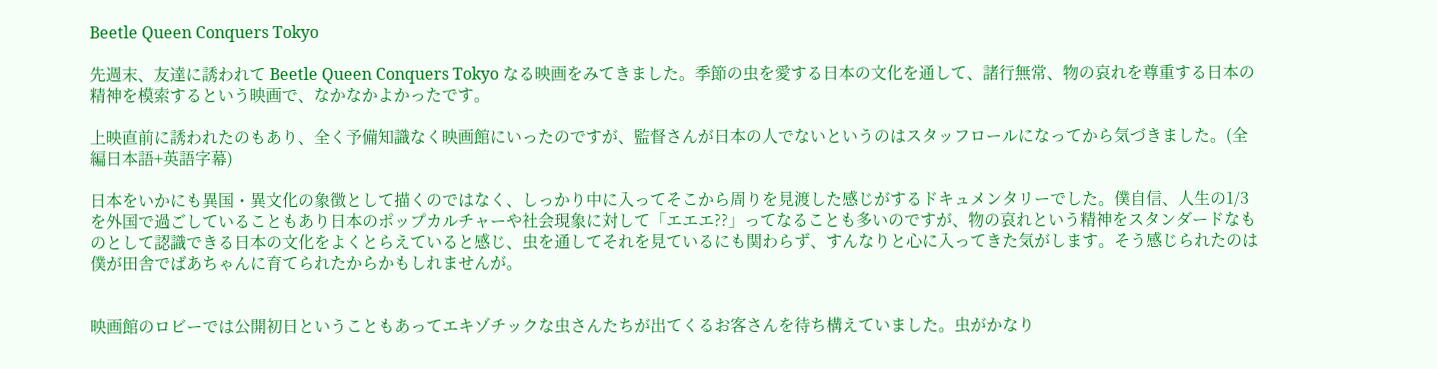Beetle Queen Conquers Tokyo

先週末、友達に誘われて Beetle Queen Conquers Tokyo なる映画をみてきました。季節の虫を愛する日本の文化を通して、諸行無常、物の哀れを尊重する日本の精神を模索するという映画で、なかなかよかったです。

上映直前に誘われたのもあり、全く予備知識なく映画館にいったのですが、監督さんが日本の人でないというのはスタッフロールになってから気づきました。(全編日本語+英語字幕)

日本をいかにも異国・異文化の象徴として描くのではなく、しっかり中に入ってそこから周りを見渡した感じがするドキュメンタリーでした。僕自信、人生の1/3を外国で過ごしていることもあり日本のポップカルチャーや社会現象に対して「エエエ??」ってなることも多いのですが、物の哀れという精神をスタンダードなものとして認識できる日本の文化をよくとらえていると感じ、虫を通してそれを見ているにも関わらず、すんなりと心に入ってきた気がします。そう感じられたのは僕が田舎でばあちゃんに育てられたからかもしれませんが。


映画館のロビーでは公開初日ということもあってエキゾチックな虫さんたちが出てくるお客さんを待ち構えていました。虫がかなり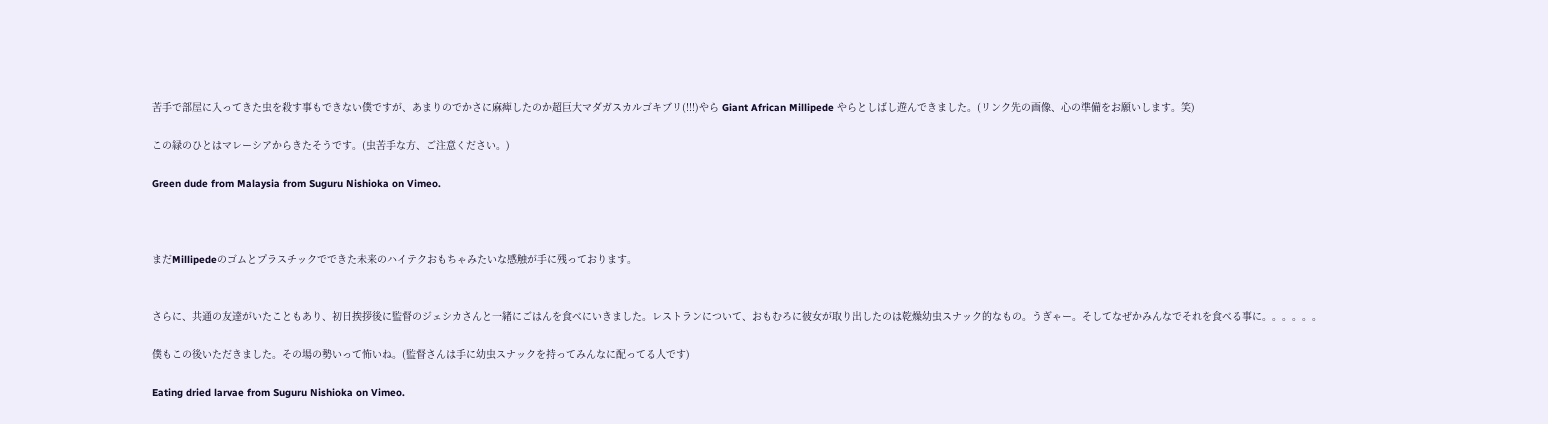苦手で部屋に入ってきた虫を殺す事もできない僕ですが、あまりのでかさに麻痺したのか超巨大マダガスカルゴキブリ(!!!)やら Giant African Millipede やらとしばし遊んできました。(リンク先の画像、心の準備をお願いします。笑)

この緑のひとはマレーシアからきたそうです。(虫苦手な方、ご注意ください。)

Green dude from Malaysia from Suguru Nishioka on Vimeo.



まだMillipedeのゴムとプラスチックでできた未来のハイテクおもちゃみたいな感触が手に残っております。


さらに、共通の友達がいたこともあり、初日挨拶後に監督のジェシカさんと一緒にごはんを食べにいきました。レストランについて、おもむろに彼女が取り出したのは乾燥幼虫スナック的なもの。うぎゃー。そしてなぜかみんなでそれを食べる事に。。。。。。

僕もこの後いただきました。その場の勢いって怖いね。(監督さんは手に幼虫スナックを持ってみんなに配ってる人です)

Eating dried larvae from Suguru Nishioka on Vimeo.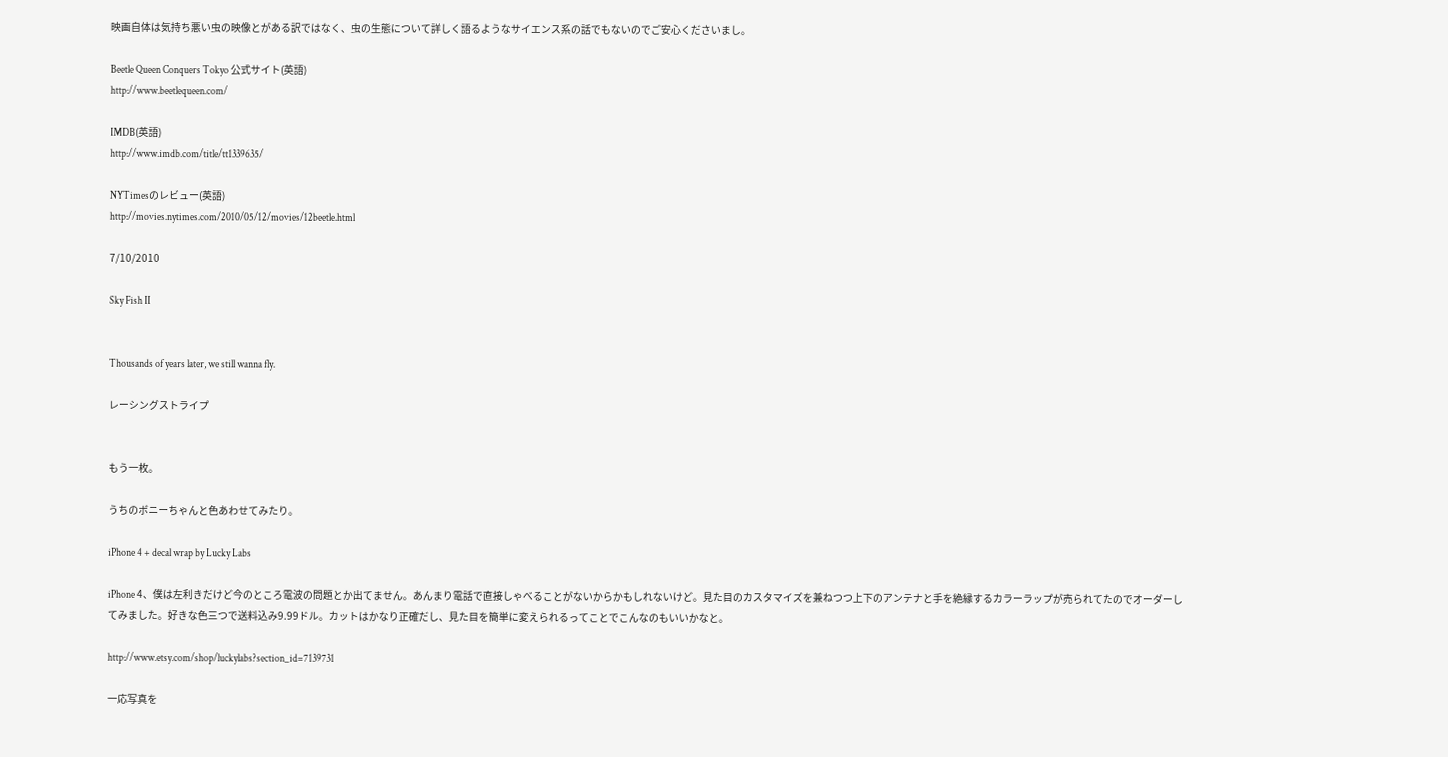映画自体は気持ち悪い虫の映像とがある訳ではなく、虫の生態について詳しく語るようなサイエンス系の話でもないのでご安心くださいまし。

Beetle Queen Conquers Tokyo 公式サイト(英語)
http://www.beetlequeen.com/

IMDB(英語)
http://www.imdb.com/title/tt1339635/

NYTimesのレビュー(英語)
http://movies.nytimes.com/2010/05/12/movies/12beetle.html

7/10/2010

Sky Fish II


Thousands of years later, we still wanna fly.

レーシングストライプ


もう一枚。

うちのボニーちゃんと色あわせてみたり。

iPhone 4 + decal wrap by Lucky Labs

iPhone 4、僕は左利きだけど今のところ電波の問題とか出てません。あんまり電話で直接しゃべることがないからかもしれないけど。見た目のカスタマイズを兼ねつつ上下のアンテナと手を絶縁するカラーラップが売られてたのでオーダーしてみました。好きな色三つで送料込み9.99ドル。カットはかなり正確だし、見た目を簡単に変えられるってことでこんなのもいいかなと。

http://www.etsy.com/shop/luckylabs?section_id=7139731

一応写真を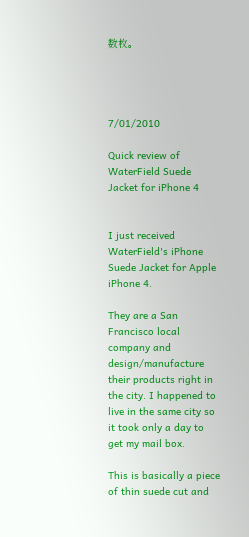数枚。




7/01/2010

Quick review of WaterField Suede Jacket for iPhone 4


I just received WaterField's iPhone Suede Jacket for Apple iPhone 4.

They are a San Francisco local company and design/manufacture their products right in the city. I happened to live in the same city so it took only a day to get my mail box.

This is basically a piece of thin suede cut and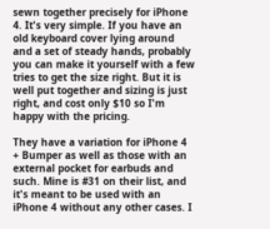sewn together precisely for iPhone 4. It's very simple. If you have an old keyboard cover lying around and a set of steady hands, probably you can make it yourself with a few tries to get the size right. But it is well put together and sizing is just right, and cost only $10 so I'm happy with the pricing.

They have a variation for iPhone 4 + Bumper as well as those with an external pocket for earbuds and such. Mine is #31 on their list, and it's meant to be used with an iPhone 4 without any other cases. I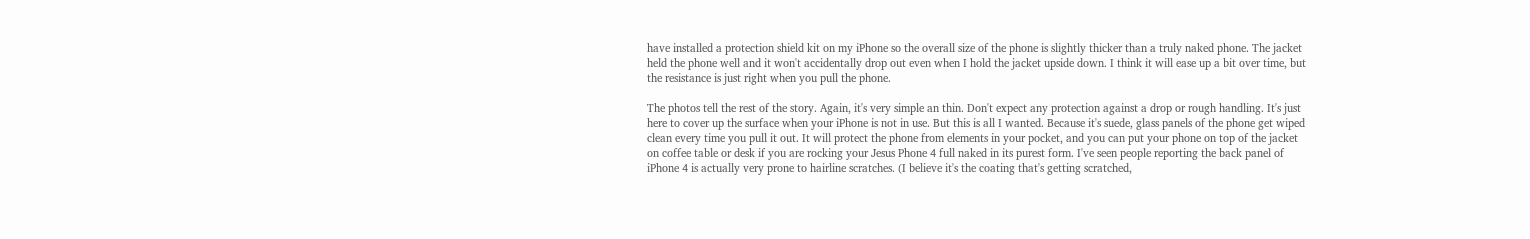have installed a protection shield kit on my iPhone so the overall size of the phone is slightly thicker than a truly naked phone. The jacket held the phone well and it won't accidentally drop out even when I hold the jacket upside down. I think it will ease up a bit over time, but the resistance is just right when you pull the phone.

The photos tell the rest of the story. Again, it's very simple an thin. Don't expect any protection against a drop or rough handling. It's just here to cover up the surface when your iPhone is not in use. But this is all I wanted. Because it's suede, glass panels of the phone get wiped clean every time you pull it out. It will protect the phone from elements in your pocket, and you can put your phone on top of the jacket on coffee table or desk if you are rocking your Jesus Phone 4 full naked in its purest form. I've seen people reporting the back panel of iPhone 4 is actually very prone to hairline scratches. (I believe it's the coating that's getting scratched,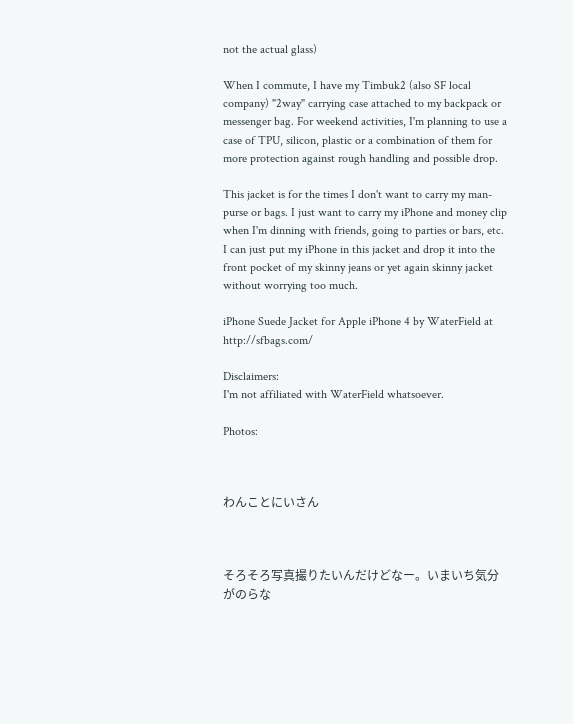not the actual glass)

When I commute, I have my Timbuk2 (also SF local company) "2way" carrying case attached to my backpack or messenger bag. For weekend activities, I'm planning to use a case of TPU, silicon, plastic or a combination of them for more protection against rough handling and possible drop.

This jacket is for the times I don't want to carry my man-purse or bags. I just want to carry my iPhone and money clip when I'm dinning with friends, going to parties or bars, etc. I can just put my iPhone in this jacket and drop it into the front pocket of my skinny jeans or yet again skinny jacket without worrying too much.

iPhone Suede Jacket for Apple iPhone 4 by WaterField at http://sfbags.com/

Disclaimers:
I'm not affiliated with WaterField whatsoever.

Photos:



わんことにいさん



そろそろ写真撮りたいんだけどなー。いまいち気分がのらな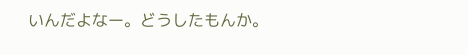いんだよなー。どうしたもんか。